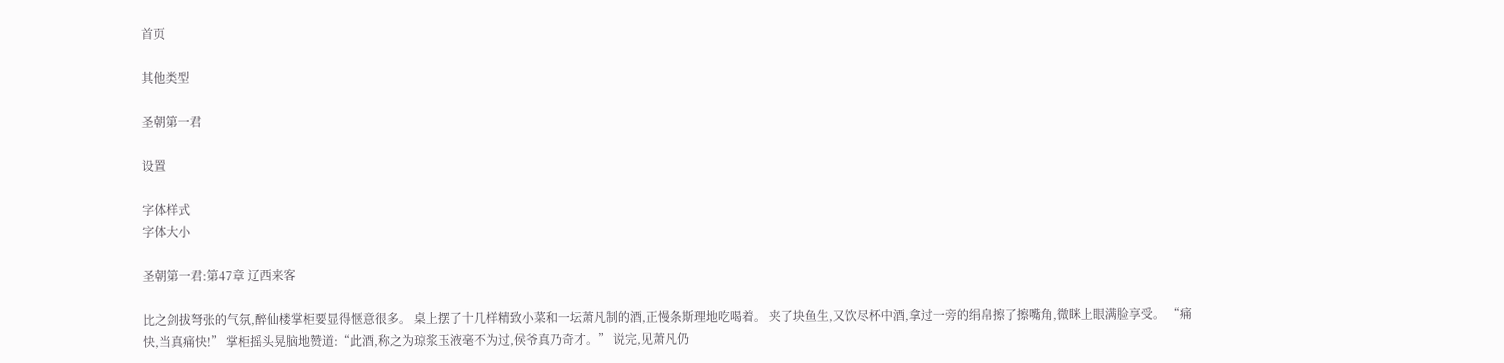首页

其他类型

圣朝第一君

设置

字体样式
字体大小

圣朝第一君:第47章 辽西来客

比之剑拔弩张的气氛,醉仙楼掌柜要显得惬意很多。 桌上摆了十几样精致小菜和一坛萧凡制的酒,正慢条斯理地吃喝着。 夹了块鱼生,又饮尽杯中酒,拿过一旁的绢帛擦了擦嘴角,微眯上眼满脸享受。 “痛快,当真痛快!” 掌柜摇头晃脑地赞道:“此酒,称之为琼浆玉液毫不为过,侯爷真乃奇才。” 说完,见萧凡仍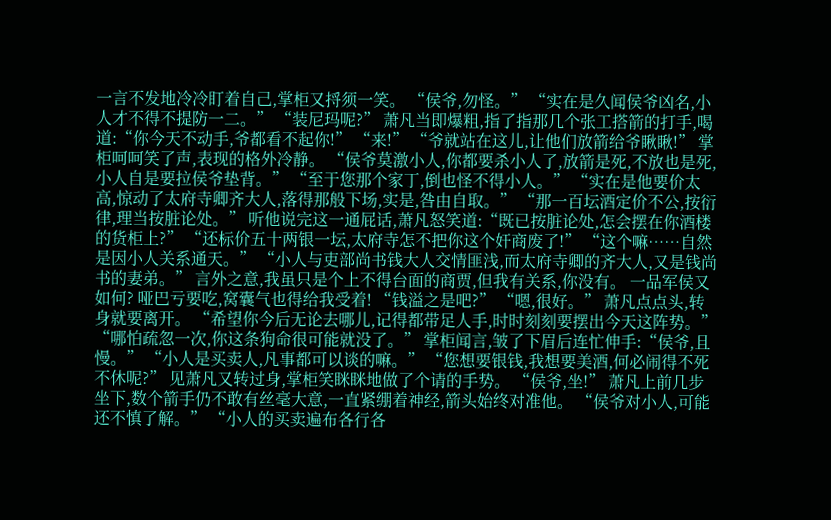一言不发地冷冷盯着自己,掌柜又捋须一笑。 “侯爷,勿怪。” “实在是久闻侯爷凶名,小人才不得不提防一二。” “装尼玛呢?” 萧凡当即爆粗,指了指那几个张工搭箭的打手,喝道:“你今天不动手,爷都看不起你!” “来!” “爷就站在这儿,让他们放箭给爷瞅瞅!” 掌柜呵呵笑了声,表现的格外冷静。 “侯爷莫激小人,你都要杀小人了,放箭是死,不放也是死,小人自是要拉侯爷垫背。” “至于您那个家丁,倒也怪不得小人。” “实在是他要价太高,惊动了太府寺卿齐大人,落得那般下场,实是,咎由自取。” “那一百坛酒定价不公,按衍律,理当按脏论处。” 听他说完这一通屁话,萧凡怒笑道:“既已按脏论处,怎会摆在你酒楼的货柜上?” “还标价五十两银一坛,太府寺怎不把你这个奸商废了!” “这个嘛……自然是因小人关系通天。” “小人与吏部尚书钱大人交情匪浅,而太府寺卿的齐大人,又是钱尚书的妻弟。” 言外之意,我虽只是个上不得台面的商贾,但我有关系,你没有。 一品军侯又如何? 哑巴亏要吃,窝囊气也得给我受着! “钱溢之是吧?” “嗯,很好。” 萧凡点点头,转身就要离开。 “希望你今后无论去哪儿,记得都带足人手,时时刻刻要摆出今天这阵势。” “哪怕疏忽一次,你这条狗命很可能就没了。” 掌柜闻言,皱了下眉后连忙伸手:“侯爷,且慢。” “小人是买卖人,凡事都可以谈的嘛。” “您想要银钱,我想要美酒,何必闹得不死不休呢?” 见萧凡又转过身,掌柜笑眯眯地做了个请的手势。 “侯爷,坐!” 萧凡上前几步坐下,数个箭手仍不敢有丝毫大意,一直紧绷着神经,箭头始终对准他。 “侯爷对小人,可能还不慎了解。” “小人的买卖遍布各行各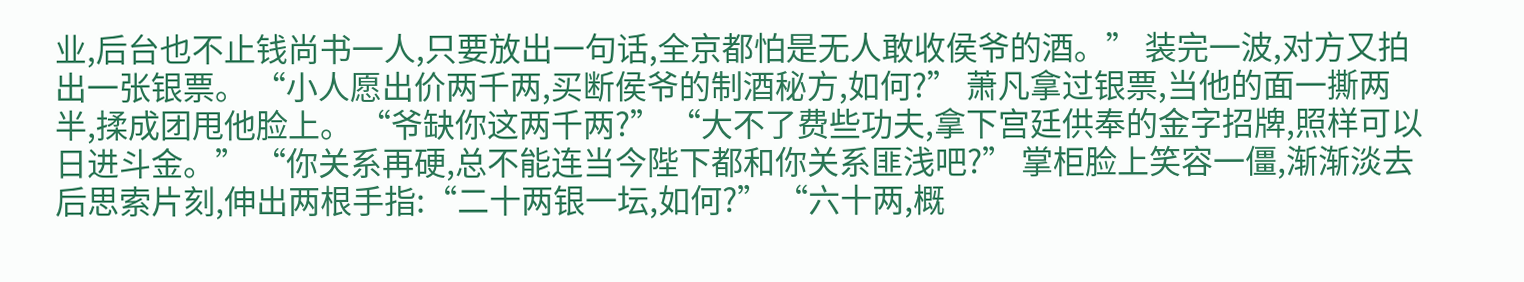业,后台也不止钱尚书一人,只要放出一句话,全京都怕是无人敢收侯爷的酒。” 装完一波,对方又拍出一张银票。 “小人愿出价两千两,买断侯爷的制酒秘方,如何?” 萧凡拿过银票,当他的面一撕两半,揉成团甩他脸上。 “爷缺你这两千两?” “大不了费些功夫,拿下宫廷供奉的金字招牌,照样可以日进斗金。” “你关系再硬,总不能连当今陛下都和你关系匪浅吧?” 掌柜脸上笑容一僵,渐渐淡去后思索片刻,伸出两根手指:“二十两银一坛,如何?” “六十两,概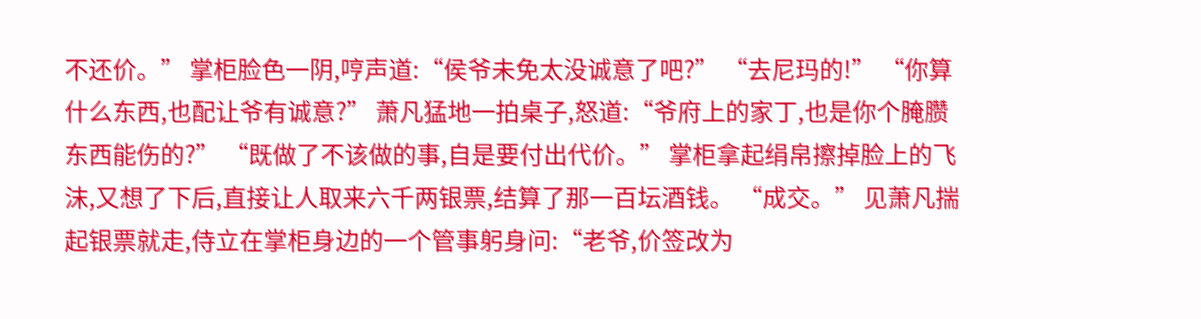不还价。” 掌柜脸色一阴,哼声道:“侯爷未免太没诚意了吧?” “去尼玛的!” “你算什么东西,也配让爷有诚意?” 萧凡猛地一拍桌子,怒道:“爷府上的家丁,也是你个腌臜东西能伤的?” “既做了不该做的事,自是要付出代价。” 掌柜拿起绢帛擦掉脸上的飞沫,又想了下后,直接让人取来六千两银票,结算了那一百坛酒钱。 “成交。” 见萧凡揣起银票就走,侍立在掌柜身边的一个管事躬身问:“老爷,价签改为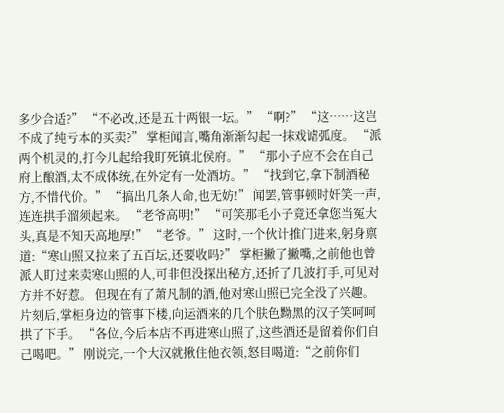多少合适?” “不必改,还是五十两银一坛。” “啊?” “这……这岂不成了纯亏本的买卖?” 掌柜闻言,嘴角渐渐勾起一抹戏谑弧度。 “派两个机灵的,打今儿起给我盯死镇北侯府。” “那小子应不会在自己府上酿酒,太不成体统,在外定有一处酒坊。” “找到它,拿下制酒秘方,不惜代价。” “搞出几条人命,也无妨!” 闻罢,管事顿时奸笑一声,连连拱手溜须起来。 “老爷高明!” “可笑那毛小子竟还拿您当冤大头,真是不知天高地厚!” “老爷。” 这时,一个伙计推门进来,躬身禀道:“寒山照又拉来了五百坛,还要收吗?” 掌柜撇了撇嘴,之前他也曾派人盯过来卖寒山照的人,可非但没探出秘方,还折了几波打手,可见对方并不好惹。 但现在有了萧凡制的酒,他对寒山照已完全没了兴趣。 片刻后,掌柜身边的管事下楼,向运酒来的几个肤色黝黑的汉子笑呵呵拱了下手。 “各位,今后本店不再进寒山照了,这些酒还是留着你们自己喝吧。” 刚说完,一个大汉就揪住他衣领,怒目喝道:“之前你们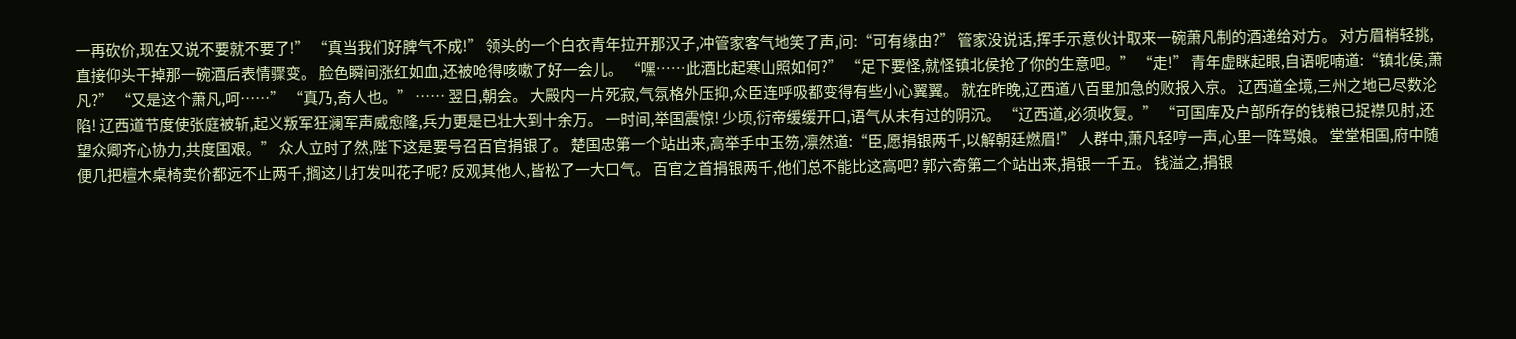一再砍价,现在又说不要就不要了!” “真当我们好脾气不成!” 领头的一个白衣青年拉开那汉子,冲管家客气地笑了声,问:“可有缘由?” 管家没说话,挥手示意伙计取来一碗萧凡制的酒递给对方。 对方眉梢轻挑,直接仰头干掉那一碗酒后表情骤变。 脸色瞬间涨红如血,还被呛得咳嗽了好一会儿。 “嘿……此酒比起寒山照如何?” “足下要怪,就怪镇北侯抢了你的生意吧。” “走!” 青年虚眯起眼,自语呢喃道:“镇北侯,萧凡?” “又是这个萧凡,呵……” “真乃,奇人也。” …… 翌日,朝会。 大殿内一片死寂,气氛格外压抑,众臣连呼吸都变得有些小心翼翼。 就在昨晚,辽西道八百里加急的败报入京。 辽西道全境,三州之地已尽数沦陷! 辽西道节度使张庭被斩,起义叛军狂澜军声威愈隆,兵力更是已壮大到十余万。 一时间,举国震惊! 少顷,衍帝缓缓开口,语气从未有过的阴沉。 “辽西道,必须收复。” “可国库及户部所存的钱粮已捉襟见肘,还望众卿齐心协力,共度国艰。” 众人立时了然,陛下这是要号召百官捐银了。 楚国忠第一个站出来,高举手中玉笏,凛然道:“臣,愿捐银两千,以解朝廷燃眉!” 人群中,萧凡轻哼一声,心里一阵骂娘。 堂堂相国,府中随便几把檀木桌椅卖价都远不止两千,搁这儿打发叫花子呢? 反观其他人,皆松了一大口气。 百官之首捐银两千,他们总不能比这高吧? 郭六奇第二个站出来,捐银一千五。 钱溢之,捐银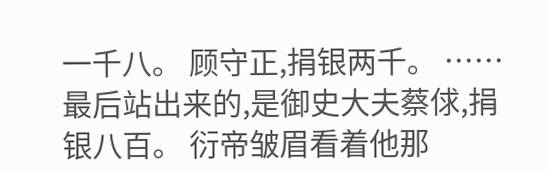一千八。 顾守正,捐银两千。 …… 最后站出来的,是御史大夫蔡俅,捐银八百。 衍帝皱眉看着他那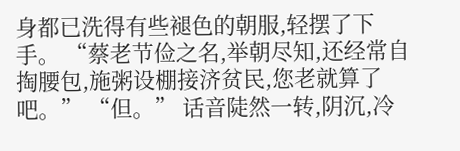身都已洗得有些褪色的朝服,轻摆了下手。 “蔡老节俭之名,举朝尽知,还经常自掏腰包,施粥设棚接济贫民,您老就算了吧。” “但。” 话音陡然一转,阴沉,冷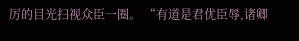厉的目光扫视众臣一圈。 “有道是君优臣辱,诸卿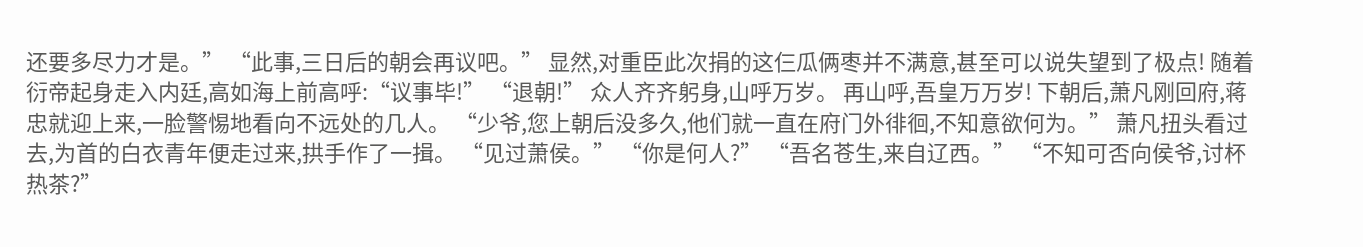还要多尽力才是。” “此事,三日后的朝会再议吧。” 显然,对重臣此次捐的这仨瓜俩枣并不满意,甚至可以说失望到了极点! 随着衍帝起身走入内廷,高如海上前高呼:“议事毕!” “退朝!” 众人齐齐躬身,山呼万岁。 再山呼,吾皇万万岁! 下朝后,萧凡刚回府,蒋忠就迎上来,一脸警惕地看向不远处的几人。 “少爷,您上朝后没多久,他们就一直在府门外徘徊,不知意欲何为。” 萧凡扭头看过去,为首的白衣青年便走过来,拱手作了一揖。 “见过萧侯。” “你是何人?” “吾名苍生,来自辽西。” “不知可否向侯爷,讨杯热茶?”